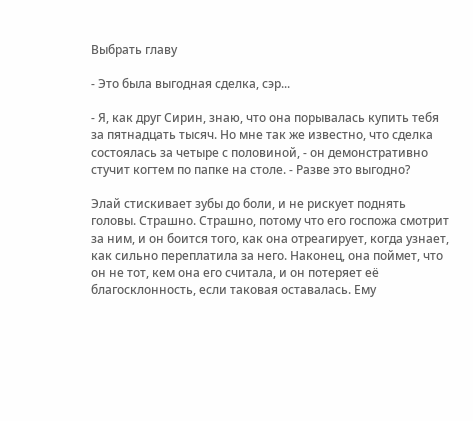Выбрать главу

- Это была выгодная сделка, сэр...

- Я, как друг Сирин, знаю, что она порывалась купить тебя за пятнадцать тысяч. Но мне так же известно, что сделка состоялась за четыре с половиной, - он демонстративно стучит когтем по папке на столе. - Разве это выгодно?

Элай стискивает зубы до боли, и не рискует поднять головы. Страшно. Страшно, потому что его госпожа смотрит за ним, и он боится того, как она отреагирует, когда узнает, как сильно переплатила за него. Наконец, она поймет, что он не тот, кем она его считала, и он потеряет её благосклонность, если таковая оставалась. Ему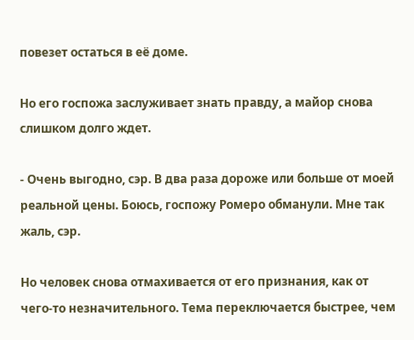повезет остаться в её доме.

Но его госпожа заслуживает знать правду, а майор снова слишком долго ждет.

- Очень выгодно, сэр. В два раза дороже или больше от моей реальной цены. Боюсь, госпожу Ромеро обманули. Мне так жаль, сэр.

Но человек снова отмахивается от его признания, как от чего-то незначительного. Тема переключается быстрее, чем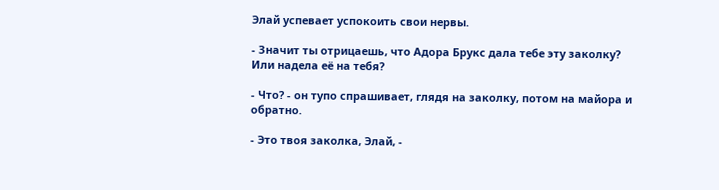Элай успевает успокоить свои нервы.

- Значит ты отрицаешь, что Адора Брукс дала тебе эту заколку? Или надела её на тебя?

- Что? - он тупо спрашивает, глядя на заколку, потом на майора и обратно.

- Это твоя заколка, Элай, -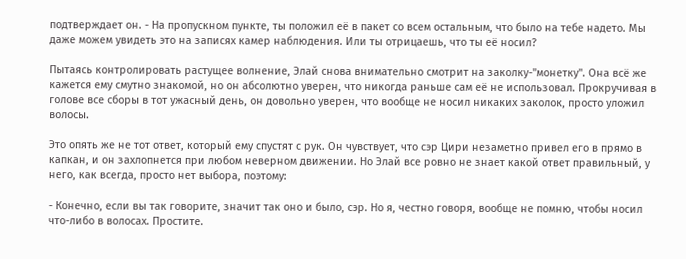подтверждает он. - На пропускном пункте, ты положил её в пакет со всем остальным, что было на тебе надето. Мы даже можем увидеть это на записях камер наблюдения. Или ты отрицаешь, что ты её носил?

Пытаясь контролировать растущее волнение, Элай снова внимательно смотрит на заколку-"монетку". Она всё же кажется ему смутно знакомой, но он абсолютно уверен, что никогда раньше сам её не использовал. Прокручивая в голове все сборы в тот ужасный день, он довольно уверен, что вообще не носил никаких заколок, просто уложил волосы.

Это опять же не тот ответ, который ему спустят с рук. Он чувствует, что сэр Цири незаметно привел его в прямо в капкан, и он захлопнется при любом неверном движении. Но Элай все ровно не знает какой ответ правильный, у него, как всегда, просто нет выбора, поэтому:

- Конечно, если вы так говорите, значит так оно и было, сэр. Но я, честно говоря, вообще не помню, чтобы носил что-либо в волосах. Простите.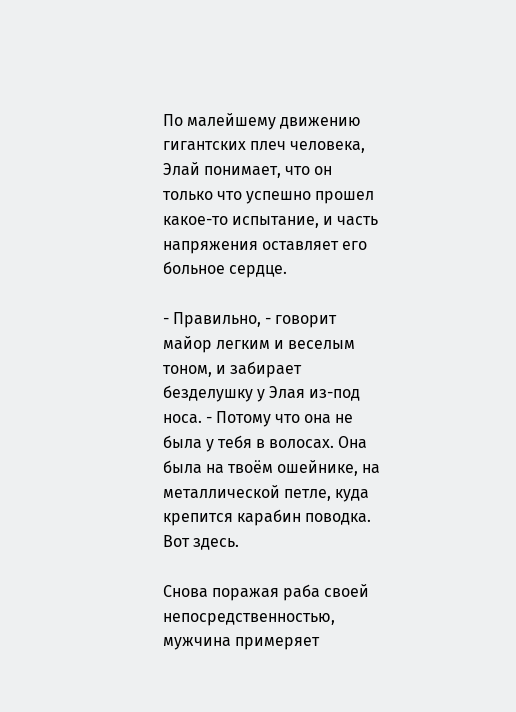По малейшему движению гигантских плеч человека, Элай понимает, что он только что успешно прошел какое-то испытание, и часть напряжения оставляет его больное сердце.

- Правильно, - говорит майор легким и веселым тоном, и забирает безделушку у Элая из-под носа. - Потому что она не была у тебя в волосах. Она была на твоём ошейнике, на металлической петле, куда крепится карабин поводка. Вот здесь.

Снова поражая раба своей непосредственностью, мужчина примеряет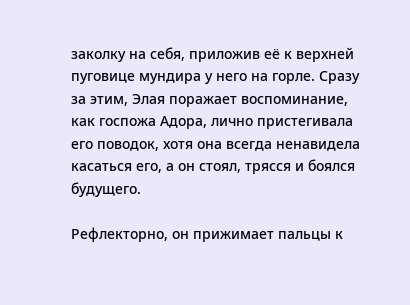заколку на себя, приложив её к верхней пуговице мундира у него на горле. Сразу за этим, Элая поражает воспоминание, как госпожа Адора, лично пристегивала его поводок, хотя она всегда ненавидела касаться его, а он стоял, трясся и боялся будущего.

Рефлекторно, он прижимает пальцы к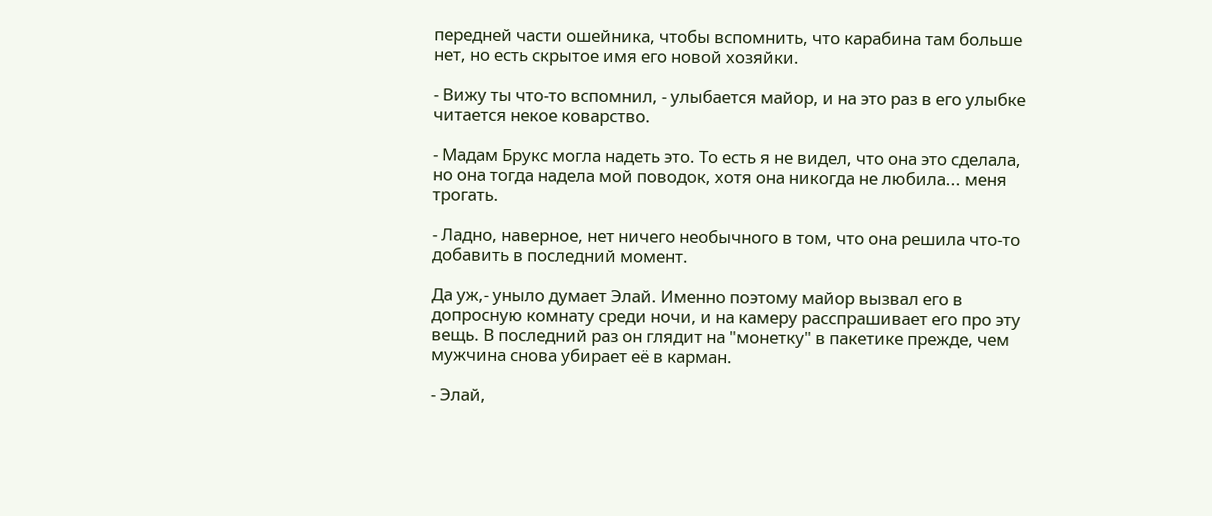передней части ошейника, чтобы вспомнить, что карабина там больше нет, но есть скрытое имя его новой хозяйки.

- Вижу ты что-то вспомнил, - улыбается майор, и на это раз в его улыбке читается некое коварство.

- Мадам Брукс могла надеть это. То есть я не видел, что она это сделала, но она тогда надела мой поводок, хотя она никогда не любила... меня трогать.

- Ладно, наверное, нет ничего необычного в том, что она решила что-то добавить в последний момент.

Да уж,- уныло думает Элай. Именно поэтому майор вызвал его в допросную комнату среди ночи, и на камеру расспрашивает его про эту вещь. В последний раз он глядит на "монетку" в пакетике прежде, чем мужчина снова убирает её в карман.

- Элай,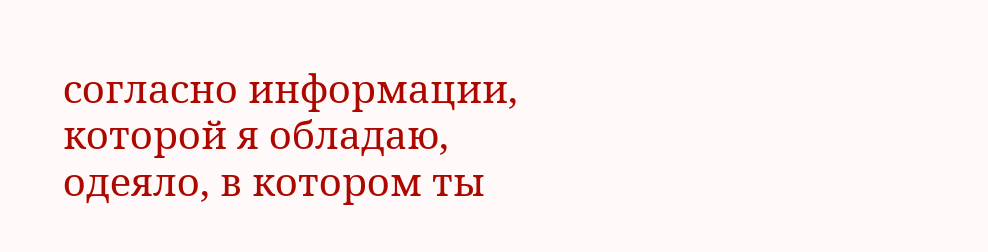согласно информации, которой я обладаю, одеяло, в котором ты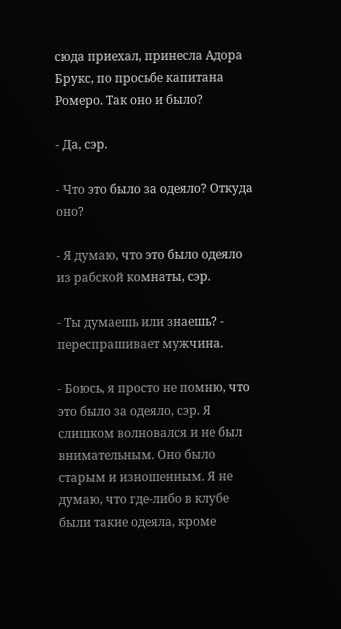сюда приехал, принесла Адора Брукс, по просьбе капитана Ромеро. Так оно и было?

- Да, сэр.

- Что это было за одеяло? Откуда оно?

- Я думаю, что это было одеяло из рабской комнаты, сэр.

- Ты думаешь или знаешь? - переспрашивает мужчина.

- Боюсь, я просто не помню, что это было за одеяло, сэр. Я слишком волновался и не был внимательным. Оно было старым и изношенным. Я не думаю, что где-либо в клубе были такие одеяла, кроме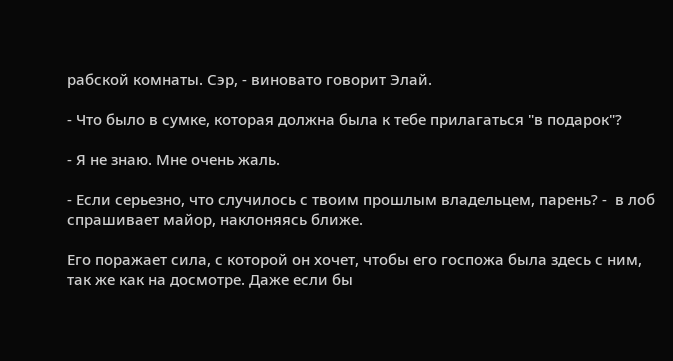рабской комнаты. Сэр, - виновато говорит Элай.

- Что было в сумке, которая должна была к тебе прилагаться "в подарок"?

- Я не знаю. Мне очень жаль.

- Если серьезно, что случилось с твоим прошлым владельцем, парень? -  в лоб спрашивает майор, наклоняясь ближе.

Его поражает сила, с которой он хочет, чтобы его госпожа была здесь с ним, так же как на досмотре. Даже если бы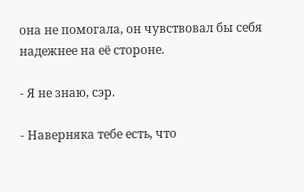она не помогала, он чувствовал бы себя надежнее на её стороне.

- Я не знаю, сэр.

- Наверняка тебе есть, что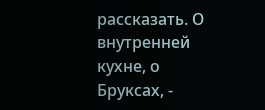рассказать. О внутренней кухне, о Бруксах, -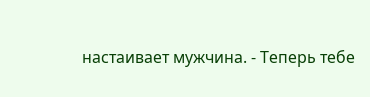настаивает мужчина. - Теперь тебе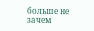больше не зачем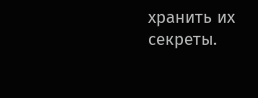хранить их секреты.